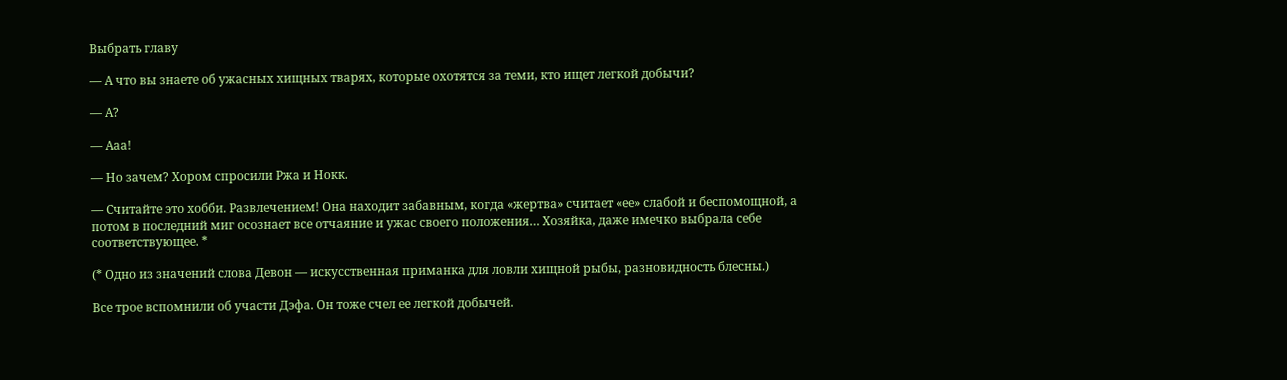Выбрать главу

— А что вы знаете об ужасных хищных тварях, которые охотятся за теми, кто ищет легкой добычи?

— А?

— Ааа!

— Но зачем? Хором спросили Ржа и Нокк.

— Считайте это хобби. Развлечением! Она находит забавным, когда «жертва» считает «ее» слабой и беспомощной, а потом в последний миг осознает все отчаяние и ужас своего положения… Хозяйка, даже имечко выбрала себе соответствующее. *

(* Одно из значений слова Девон — искусственная приманка для ловли хищной рыбы, разновидность блесны.)

Все трое вспомнили об участи Дэфа. Он тоже счел ее легкой добычей.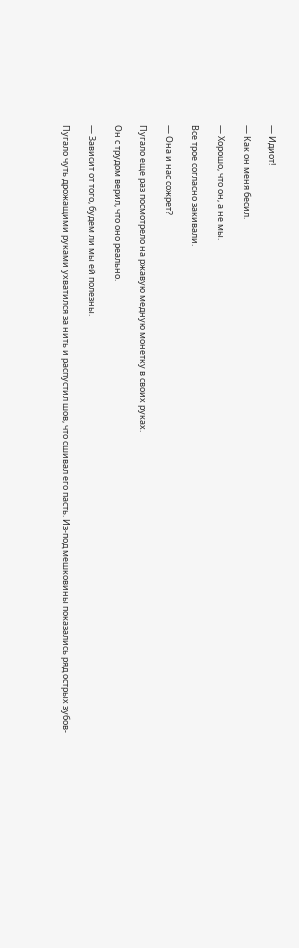— Идиот!

— Как он меня бесил.

— Хорошо, что он, а не мы.

Все трое согласно закивали.

— Она и нас сожрет?

Пугало еще раз посмотрело на ржавую медную монетку в своих руках.

Он с трудом верил, что оно реально.

— Зависит от того, будем ли мы ей полезны.

Пугало чуть дрожащими руками ухватился за нить и распустил шов, что сшивал его пасть. Из-под мешковины показались ряд острых зубов-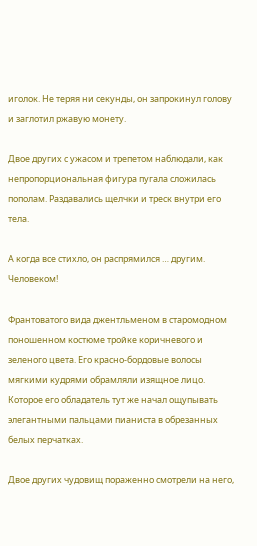иголок. Не теряя ни секунды, он запрокинул голову и заглотил ржавую монету.

Двое других с ужасом и трепетом наблюдали, как непропорциональная фигура пугала сложилась пополам. Раздавались щелчки и треск внутри его тела.

А когда все стихло, он распрямился … другим. Человеком!

Франтоватого вида джентльменом в старомодном поношенном костюме тройке коричневого и зеленого цвета. Его красно-бордовые волосы мягкими кудрями обрамляли изящное лицо. Которое его обладатель тут же начал ощупывать элегантными пальцами пианиста в обрезанных белых перчатках.

Двое других чудовищ пораженно смотрели на него,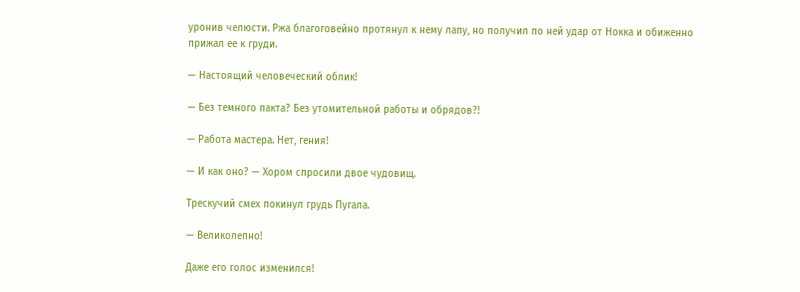уронив челюсти. Ржа благоговейно протянул к нему лапу, но получил по ней удар от Нокка и обиженно прижал ее к груди.

— Настоящий человеческий облик!

— Без темного пакта? Без утомительной работы и обрядов?!

— Работа мастера. Нет, гения!

— И как оно? — Хором спросили двое чудовищ.

Трескучий смех покинул грудь Пугала.

— Великолепно!

Даже его голос изменился!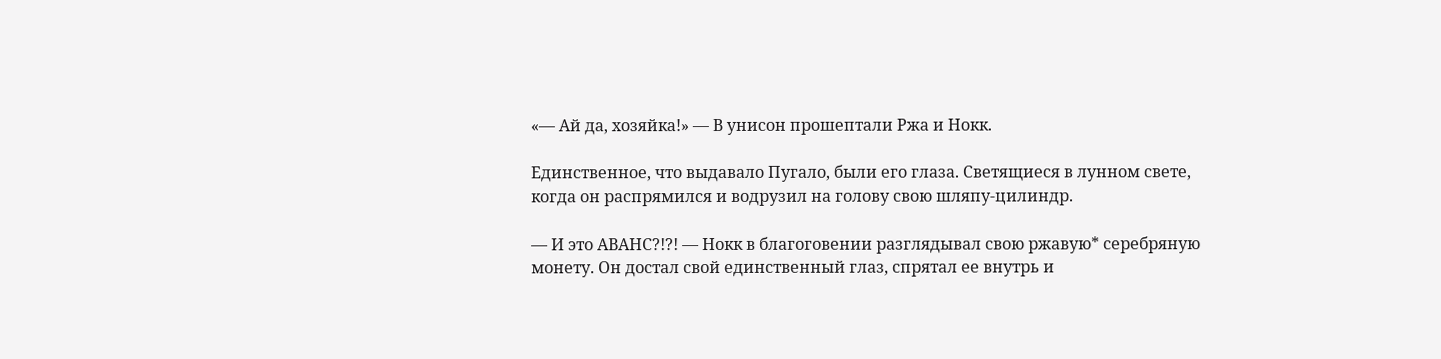«— Ай да, хозяйка!» — В унисон прошептали Ржа и Нокк.

Единственное, что выдавало Пугало, были его глаза. Светящиеся в лунном свете, когда он распрямился и водрузил на голову свою шляпу-цилиндр.

— И это АВАНС?!?! — Нокк в благоговении разглядывал свою ржавую* серебряную монету. Он достал свой единственный глаз, спрятал ее внутрь и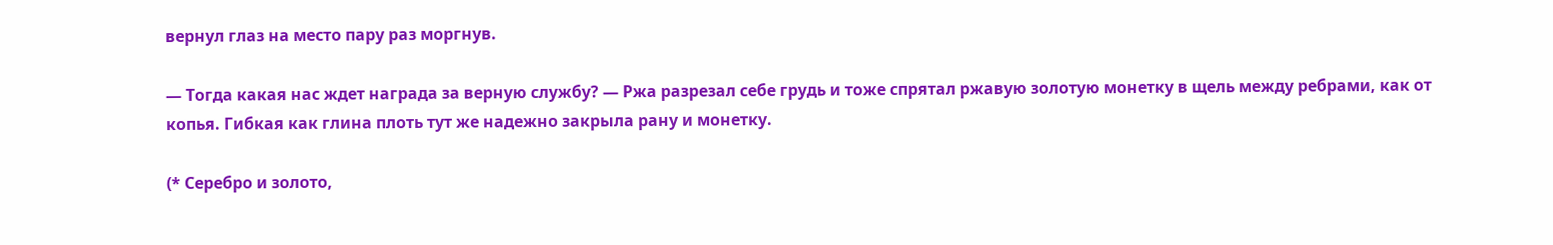вернул глаз на место пару раз моргнув.

— Тогда какая нас ждет награда за верную службу? — Ржа разрезал себе грудь и тоже спрятал ржавую золотую монетку в щель между ребрами, как от копья. Гибкая как глина плоть тут же надежно закрыла рану и монетку.

(* Серебро и золото,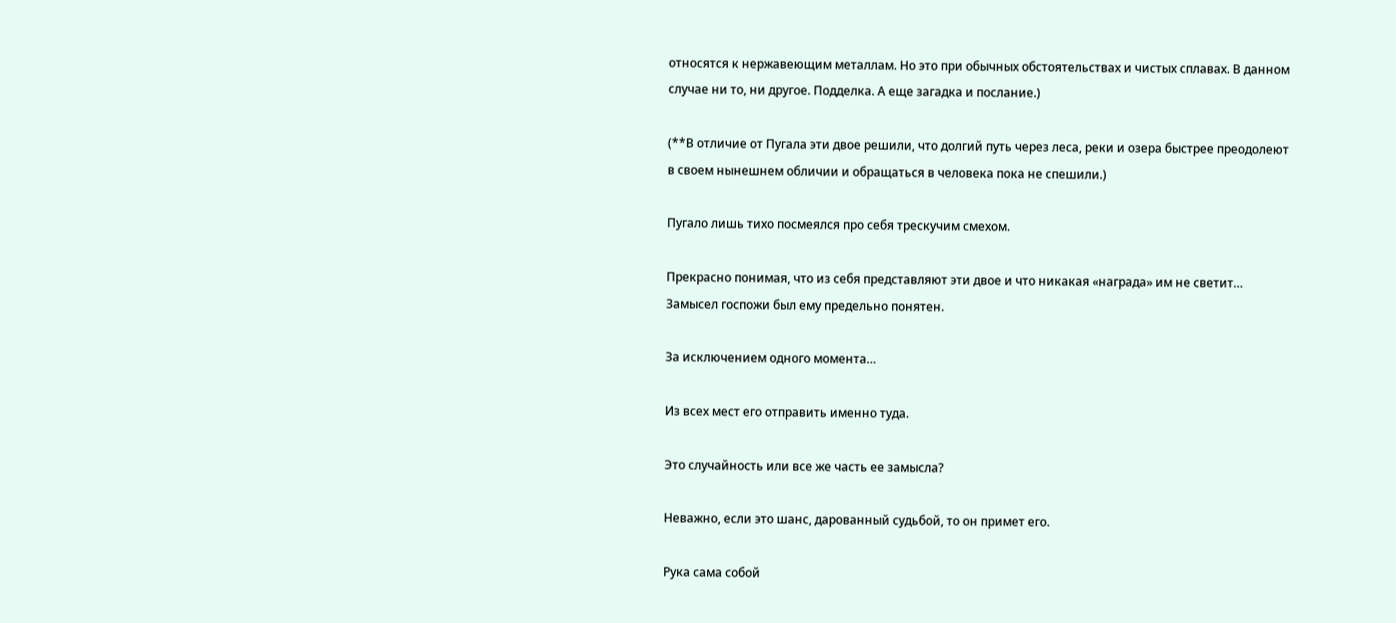относятся к нержавеющим металлам. Но это при обычных обстоятельствах и чистых сплавах. В данном случае ни то, ни другое. Подделка. А еще загадка и послание.)

(**В отличие от Пугала эти двое решили, что долгий путь через леса, реки и озера быстрее преодолеют в своем нынешнем обличии и обращаться в человека пока не спешили.)

Пугало лишь тихо посмеялся про себя трескучим смехом.

Прекрасно понимая, что из себя представляют эти двое и что никакая «награда» им не светит… Замысел госпожи был ему предельно понятен.

За исключением одного момента…

Из всех мест его отправить именно туда.

Это случайность или все же часть ее замысла?

Неважно, если это шанс, дарованный судьбой, то он примет его.

Рука сама собой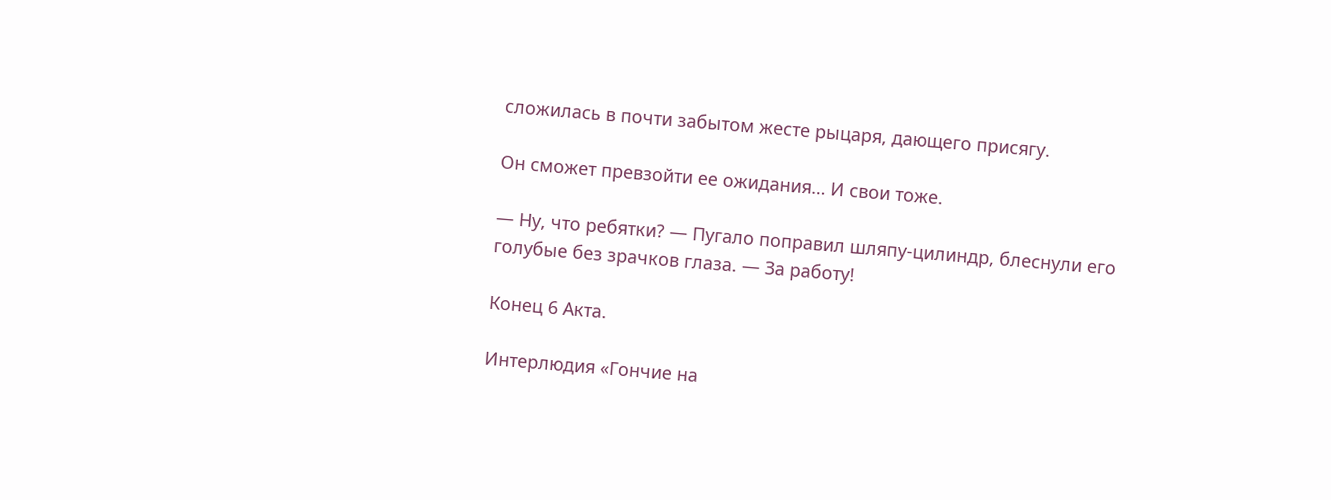сложилась в почти забытом жесте рыцаря, дающего присягу.

Он сможет превзойти ее ожидания… И свои тоже.

— Ну, что ребятки? — Пугало поправил шляпу-цилиндр, блеснули его голубые без зрачков глаза. — За работу!

Конец 6 Акта.

Интерлюдия «Гончие на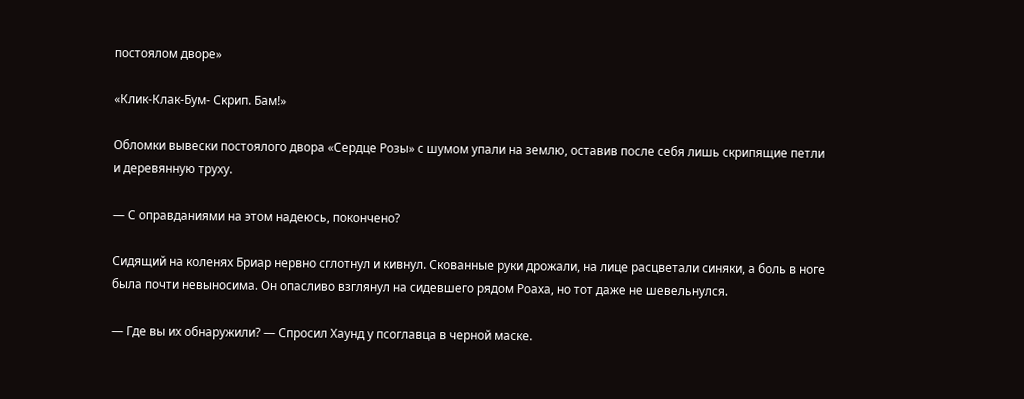постоялом дворе»

«Клик-Клак-Бум- Скрип. Бам!»

Обломки вывески постоялого двора «Сердце Розы» с шумом упали на землю, оставив после себя лишь скрипящие петли и деревянную труху.

— С оправданиями на этом надеюсь, покончено?

Сидящий на коленях Бриар нервно сглотнул и кивнул. Скованные руки дрожали, на лице расцветали синяки, а боль в ноге была почти невыносима. Он опасливо взглянул на сидевшего рядом Роаха, но тот даже не шевельнулся.

— Где вы их обнаружили? — Спросил Хаунд у псоглавца в черной маске.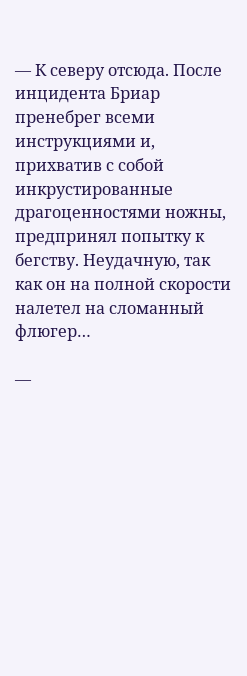— К северу отсюда. После инцидента Бриар пренебрег всеми инструкциями и, прихватив с собой инкрустированные драгоценностями ножны, предпринял попытку к бегству. Неудачную, так как он на полной скорости налетел на сломанный флюгер…

—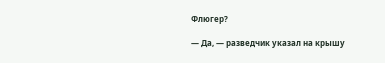Флюгер?

— Да, — разведчик указал на крышу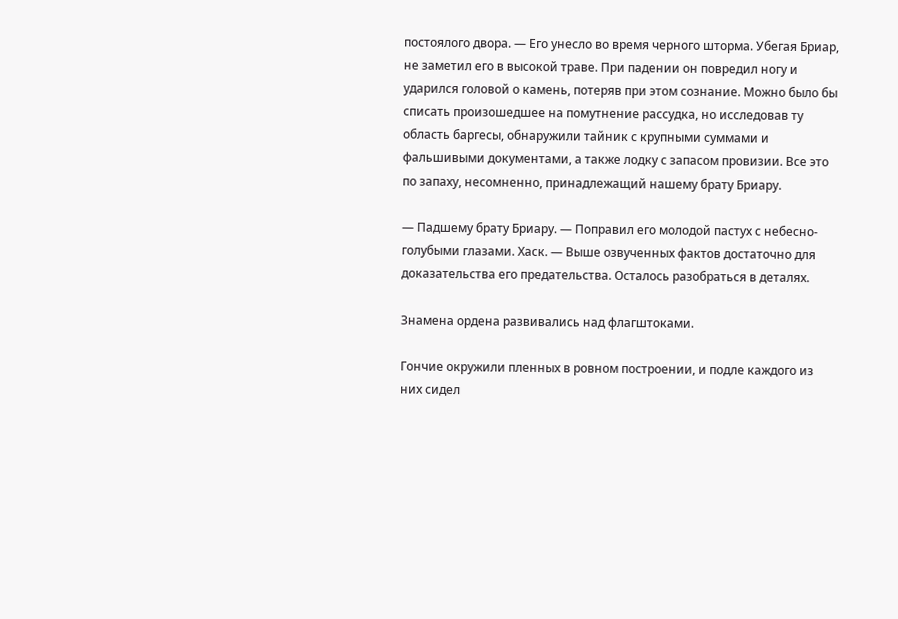постоялого двора. — Его унесло во время черного шторма. Убегая Бриар, не заметил его в высокой траве. При падении он повредил ногу и ударился головой о камень, потеряв при этом сознание. Можно было бы списать произошедшее на помутнение рассудка, но исследовав ту область баргесы, обнаружили тайник с крупными суммами и фальшивыми документами, а также лодку с запасом провизии. Все это по запаху, несомненно, принадлежащий нашему брату Бриару.

— Падшему брату Бриару. — Поправил его молодой пастух с небесно-голубыми глазами. Хаск. — Выше озвученных фактов достаточно для доказательства его предательства. Осталось разобраться в деталях.

Знамена ордена развивались над флагштоками.

Гончие окружили пленных в ровном построении, и подле каждого из них сидел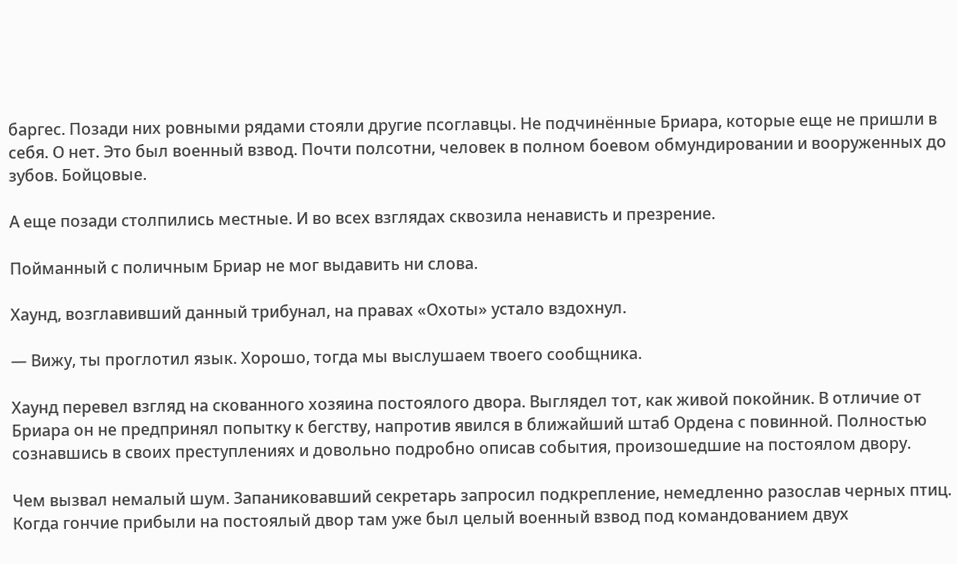баргес. Позади них ровными рядами стояли другие псоглавцы. Не подчинённые Бриара, которые еще не пришли в себя. О нет. Это был военный взвод. Почти полсотни, человек в полном боевом обмундировании и вооруженных до зубов. Бойцовые.

А еще позади столпились местные. И во всех взглядах сквозила ненависть и презрение.

Пойманный с поличным Бриар не мог выдавить ни слова.

Хаунд, возглавивший данный трибунал, на правах «Охоты» устало вздохнул.

— Вижу, ты проглотил язык. Хорошо, тогда мы выслушаем твоего сообщника.

Хаунд перевел взгляд на скованного хозяина постоялого двора. Выглядел тот, как живой покойник. В отличие от Бриара он не предпринял попытку к бегству, напротив явился в ближайший штаб Ордена с повинной. Полностью сознавшись в своих преступлениях и довольно подробно описав события, произошедшие на постоялом двору.

Чем вызвал немалый шум. Запаниковавший секретарь запросил подкрепление, немедленно разослав черных птиц. Когда гончие прибыли на постоялый двор там уже был целый военный взвод под командованием двух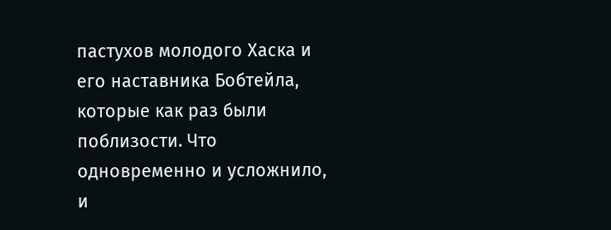пастухов молодого Хаска и его наставника Бобтейла, которые как раз были поблизости. Что одновременно и усложнило, и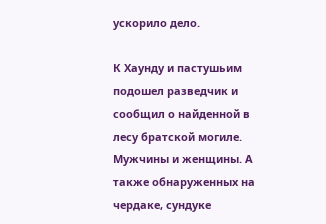ускорило дело.

К Хаунду и пастушьим подошел разведчик и сообщил о найденной в лесу братской могиле. Мужчины и женщины. А также обнаруженных на чердаке, сундуке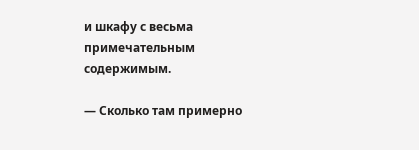и шкафу с весьма примечательным содержимым.

— Сколько там примерно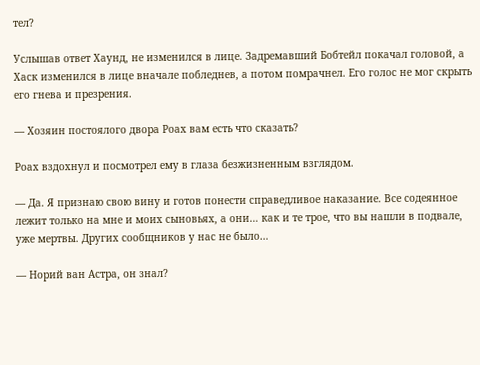тел?

Услышав ответ Хаунд, не изменился в лице. Задремавший Бобтейл покачал головой, а Хаск изменился в лице вначале побледнев, а потом помрачнел. Его голос не мог скрыть его гнева и презрения.

— Хозяин постоялого двора Роах вам есть что сказать?

Роах вздохнул и посмотрел ему в глаза безжизненным взглядом.

— Да. Я признаю свою вину и готов понести справедливое наказание. Все содеянное лежит только на мне и моих сыновьях, а они… как и те трое, что вы нашли в подвале, уже мертвы. Других сообщников у нас не было…

— Норий ван Астра, он знал?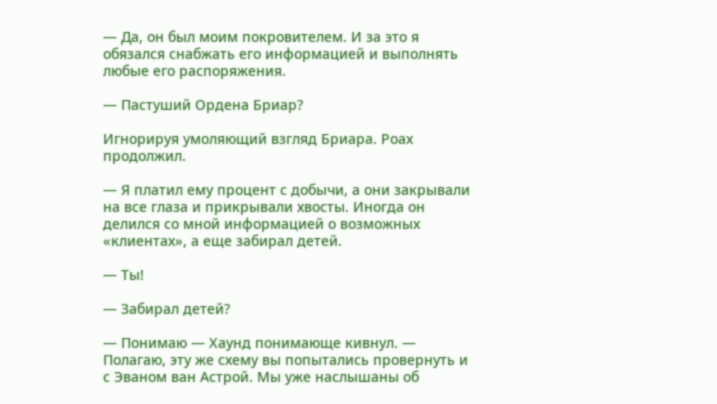— Да, он был моим покровителем. И за это я обязался снабжать его информацией и выполнять любые его распоряжения.

— Пастуший Ордена Бриар?

Игнорируя умоляющий взгляд Бриара. Роах продолжил.

— Я платил ему процент с добычи, а они закрывали на все глаза и прикрывали хвосты. Иногда он делился со мной информацией о возможных «клиентах», а еще забирал детей.

— Ты!

— Забирал детей?

— Понимаю — Хаунд понимающе кивнул. — Полагаю, эту же схему вы попытались провернуть и с Эваном ван Астрой. Мы уже наслышаны об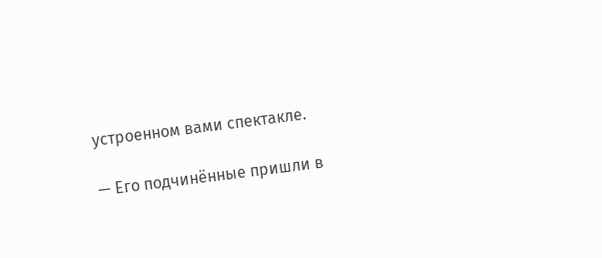устроенном вами спектакле.

— Его подчинённые пришли в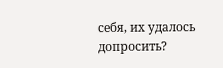себя, их удалось допросить?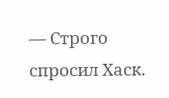— Строго спросил Хаск.